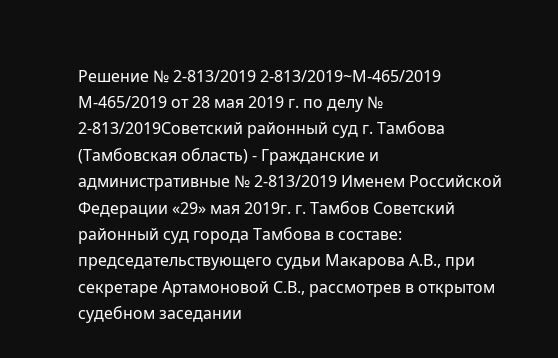Решение № 2-813/2019 2-813/2019~М-465/2019 М-465/2019 от 28 мая 2019 г. по делу № 2-813/2019Советский районный суд г. Тамбова (Тамбовская область) - Гражданские и административные № 2-813/2019 Именем Российской Федерации «29» мая 2019г. г. Тамбов Советский районный суд города Тамбова в составе: председательствующего судьи Макарова А.В., при секретаре Артамоновой С.В., рассмотрев в открытом судебном заседании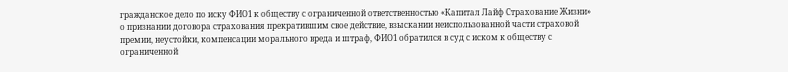гражданское дело по иску ФИО1 к обществу с ограниченной ответственностью «Капитал Лайф Страхование Жизни» о признании договора страхования прекратившим свое действие, взыскании неиспользованной части страховой премии, неустойки, компенсации морального вреда и штраф, ФИО1 обратился в суд с иском к обществу с ограниченной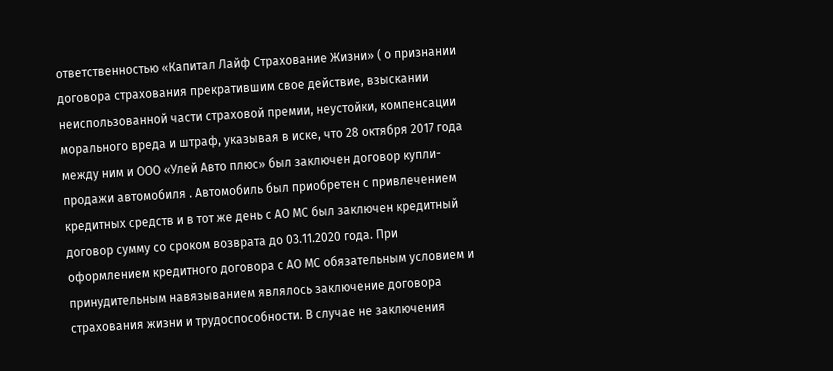ответственностью «Капитал Лайф Страхование Жизни» ( о признании договора страхования прекратившим свое действие, взыскании неиспользованной части страховой премии, неустойки, компенсации морального вреда и штраф, указывая в иске, что 28 октября 2017 года между ним и ООО «Улей Авто плюс» был заключен договор купли-продажи автомобиля . Автомобиль был приобретен с привлечением кредитных средств и в тот же день с АО МС был заключен кредитный договор сумму со сроком возврата до 03.11.2020 года. При оформлением кредитного договора с АО МС обязательным условием и принудительным навязыванием являлось заключение договора страхования жизни и трудоспособности. В случае не заключения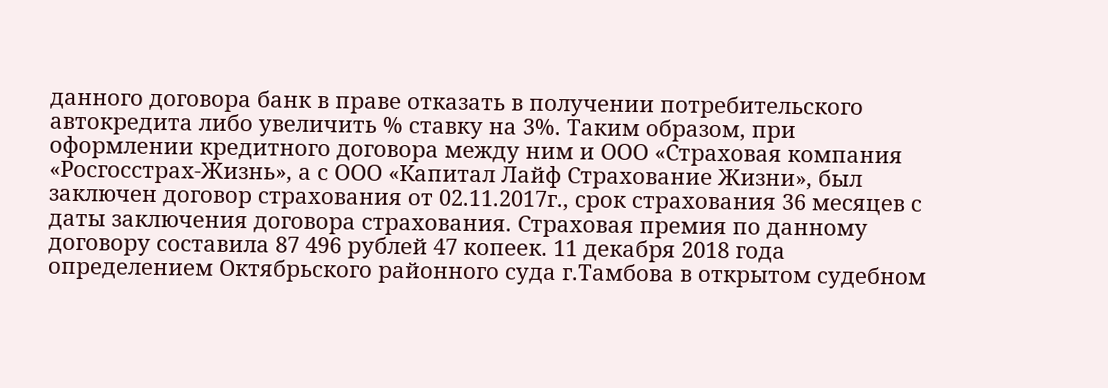данного договора банк в праве отказать в получении потребительского автокредита либо увеличить % ставку на 3%. Таким образом, при оформлении кредитного договора между ним и ООО «Страховая компания «Росгосстрах-Жизнь», а с ООО «Капитал Лайф Страхование Жизни», был заключен договор страхования от 02.11.2017г., срок страхования 36 месяцев с даты заключения договора страхования. Страховая премия по данному договору составила 87 496 рублей 47 копеек. 11 декабря 2018 года определением Октябрьского районного суда г.Тамбова в открытом судебном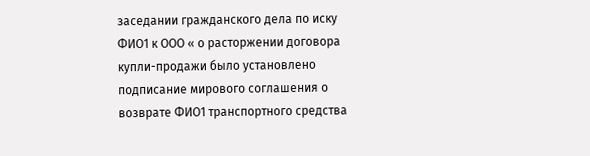заседании гражданского дела по иску ФИО1 к ООО « о расторжении договора купли-продажи было установлено подписание мирового соглашения о возврате ФИО1 транспортного средства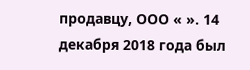продавцу, ООО « ». 14 декабря 2018 года был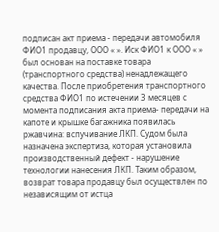подписан акт приема - передачи автомобиля ФИО1 продавцу, ООО « ». Иск ФИО1 к ООО « » был основан на поставке товара (транспортного средства) ненадлежащего качества. После приобретения транспортного средства ФИО1 по истечении 3 месяцев с момента подписания акта приема- передачи на капоте и крышке багажника появилась ржавчина: вспучивание ЛКП. Судом была назначена экспертиза, которая установила производственный дефект - нарушение технологии нанесения ЛКП. Таким образом, возврат товара продавцу был осуществлен по независящим от истца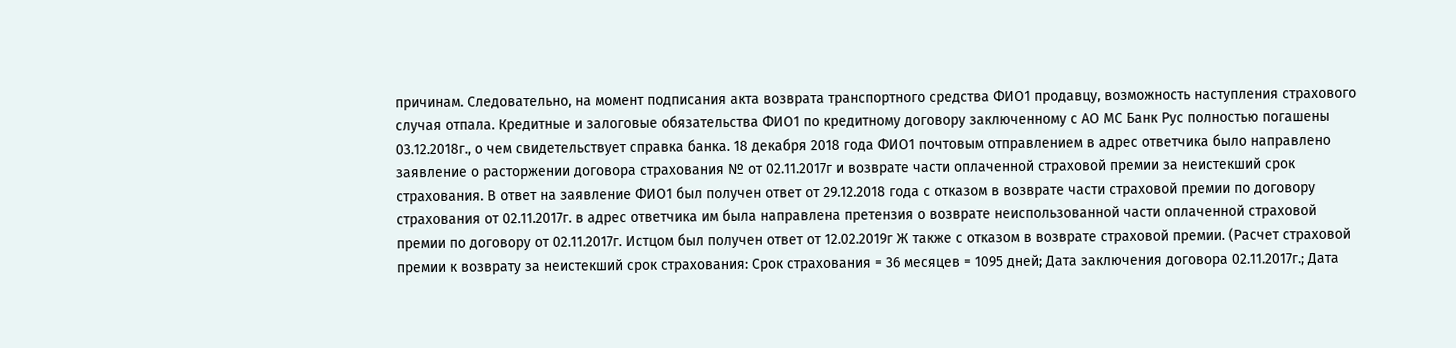причинам. Следовательно, на момент подписания акта возврата транспортного средства ФИО1 продавцу, возможность наступления страхового случая отпала. Кредитные и залоговые обязательства ФИО1 по кредитному договору заключенному с АО МС Банк Рус полностью погашены 03.12.2018г., о чем свидетельствует справка банка. 18 декабря 2018 года ФИО1 почтовым отправлением в адрес ответчика было направлено заявление о расторжении договора страхования № от 02.11.2017г и возврате части оплаченной страховой премии за неистекший срок страхования. В ответ на заявление ФИО1 был получен ответ от 29.12.2018 года с отказом в возврате части страховой премии по договору страхования от 02.11.2017г. в адрес ответчика им была направлена претензия о возврате неиспользованной части оплаченной страховой премии по договору от 02.11.2017г. Истцом был получен ответ от 12.02.2019г Ж также с отказом в возврате страховой премии. (Расчет страховой премии к возврату за неистекший срок страхования: Срок страхования = 36 месяцев = 1095 дней; Дата заключения договора 02.11.2017г.; Дата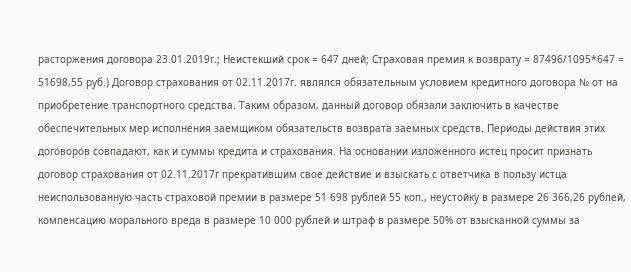расторжения договора 23.01.2019г.; Неистекший срок = 647 дней; Страховая премия к возврату = 87496/1095*647 = 51698,55 руб.) Договор страхования от 02.11.2017г. являлся обязательным условием кредитного договора № от на приобретение транспортного средства. Таким образом, данный договор обязали заключить в качестве обеспечительных мер исполнения заемщиком обязательств возврата заемных средств. Периоды действия этих договоров совпадают, как и суммы кредита и страхования. На основании изложенного истец просит признать договор страхования от 02.11.2017г прекратившим свое действие и взыскать с ответчика в пользу истца неиспользованную часть страховой премии в размере 51 698 рублей 55 коп., неустойку в размере 26 366,26 рублей, компенсацию морального вреда в размере 10 000 рублей и штраф в размере 50% от взысканной суммы за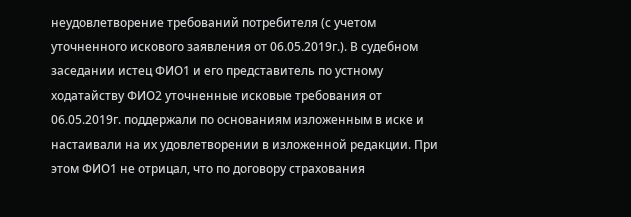неудовлетворение требований потребителя (с учетом уточненного искового заявления от 06.05.2019г.). В судебном заседании истец ФИО1 и его представитель по устному ходатайству ФИО2 уточненные исковые требования от 06.05.2019г. поддержали по основаниям изложенным в иске и настаивали на их удовлетворении в изложенной редакции. При этом ФИО1 не отрицал, что по договору страхования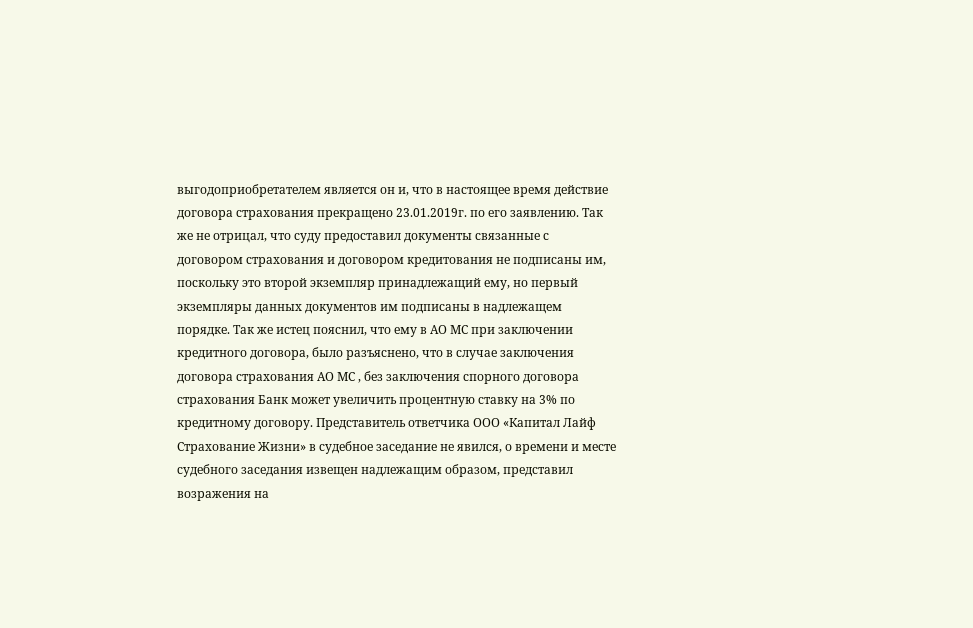выгодоприобретателем является он и, что в настоящее время действие договора страхования прекращено 23.01.2019г. по его заявлению. Так же не отрицал, что суду предоставил документы связанные с договором страхования и договором кредитования не подписаны им, поскольку это второй экземпляр принадлежащий ему, но первый экземпляры данных документов им подписаны в надлежащем порядке. Так же истец пояснил, что ему в АО МС при заключении кредитного договора, было разъяснено, что в случае заключения договора страхования АО МС , без заключения спорного договора страхования Банк может увеличить процентную ставку на 3% по кредитному договору. Представитель ответчика ООО «Капитал Лайф Страхование Жизни» в судебное заседание не явился, о времени и месте судебного заседания извещен надлежащим образом, представил возражения на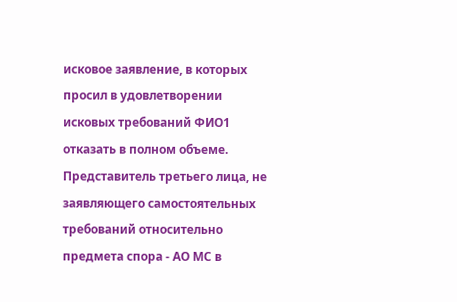исковое заявление, в которых просил в удовлетворении исковых требований ФИО1 отказать в полном объеме. Представитель третьего лица, не заявляющего самостоятельных требований относительно предмета спора - АО МС в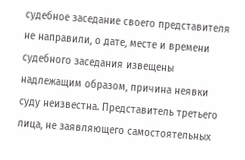судебное заседание своего представителя не направили, о дате, месте и времени судебного заседания извещены надлежащим образом, причина неявки суду неизвестна. Представитель третьего лица, не заявляющего самостоятельных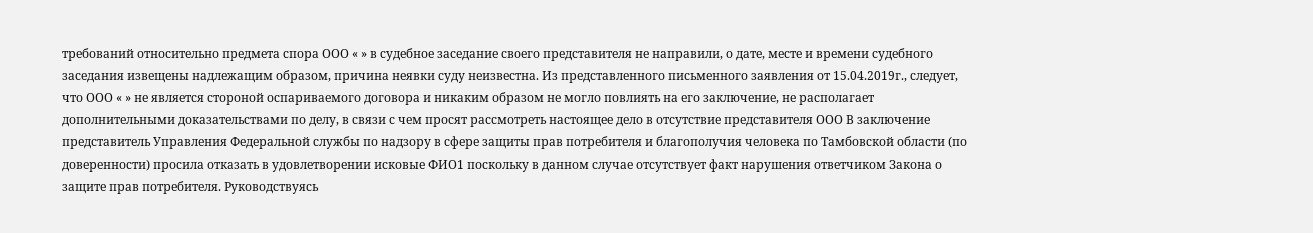требований относительно предмета спора ООО « » в судебное заседание своего представителя не направили, о дате, месте и времени судебного заседания извещены надлежащим образом, причина неявки суду неизвестна. Из представленного письменного заявления от 15.04.2019г., следует, что ООО « » не является стороной оспариваемого договора и никаким образом не могло повлиять на его заключение, не располагает дополнительными доказательствами по делу, в связи с чем просят рассмотреть настоящее дело в отсутствие представителя ООО В заключение представитель Управления Федеральной службы по надзору в сфере защиты прав потребителя и благополучия человека по Тамбовской области (по доверенности) просила отказать в удовлетворении исковые ФИО1 поскольку в данном случае отсутствует факт нарушения ответчиком Закона о защите прав потребителя. Руководствуясь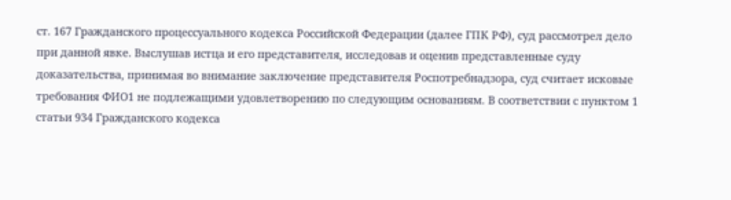ст. 167 Гражданского процессуального кодекса Российской Федерации (далее ГПК РФ), суд рассмотрел дело при данной явке. Выслушав истца и его представителя, исследовав и оценив представленные суду доказательства, принимая во внимание заключение представителя Роспотребнадзора, суд считает исковые требования ФИО1 не подлежащими удовлетворению по следующим основаниям. В соответствии с пунктом 1 статьи 934 Гражданского кодекса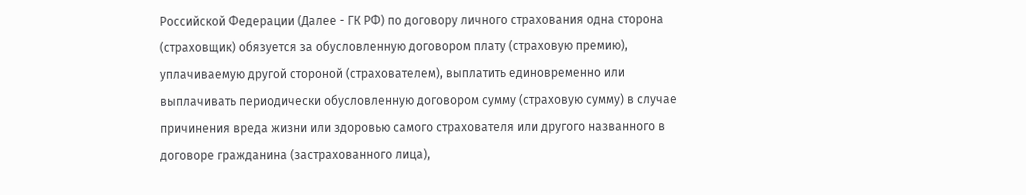Российской Федерации (Далее - ГК РФ) по договору личного страхования одна сторона (страховщик) обязуется за обусловленную договором плату (страховую премию), уплачиваемую другой стороной (страхователем), выплатить единовременно или выплачивать периодически обусловленную договором сумму (страховую сумму) в случае причинения вреда жизни или здоровью самого страхователя или другого названного в договоре гражданина (застрахованного лица),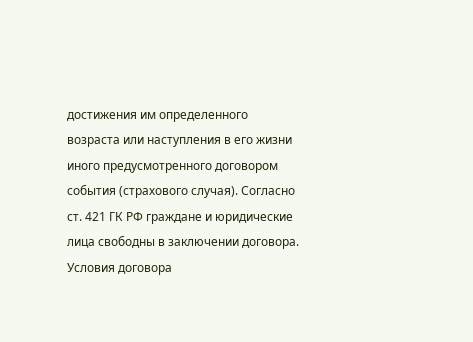достижения им определенного возраста или наступления в его жизни иного предусмотренного договором события (страхового случая). Согласно ст. 421 ГК РФ граждане и юридические лица свободны в заключении договора. Условия договора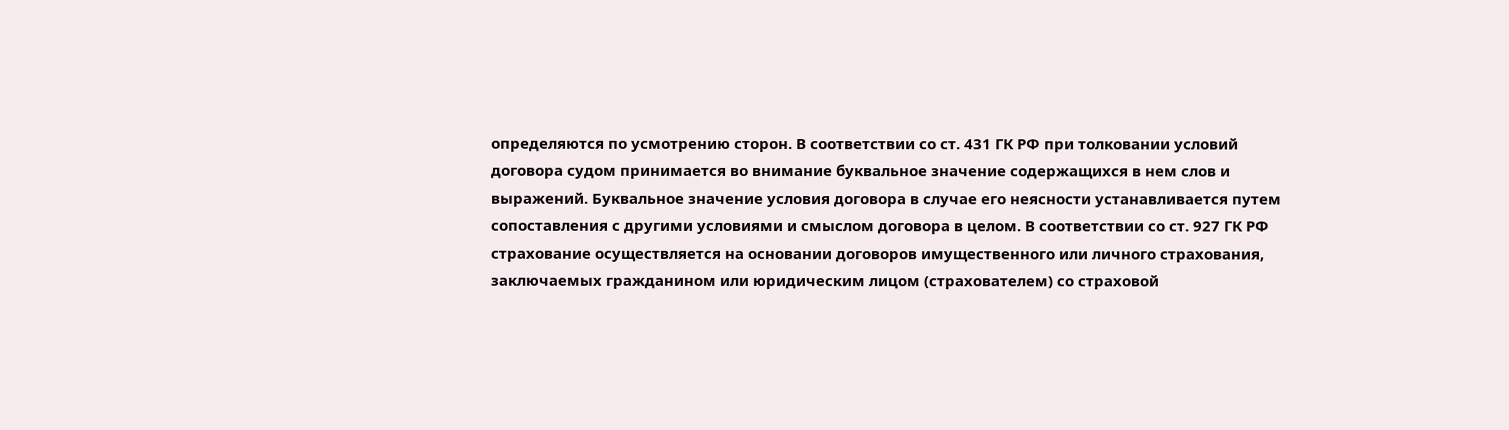определяются по усмотрению сторон. В соответствии со ст. 431 ГК РФ при толковании условий договора судом принимается во внимание буквальное значение содержащихся в нем слов и выражений. Буквальное значение условия договора в случае его неясности устанавливается путем сопоставления с другими условиями и смыслом договора в целом. В соответствии со ст. 927 ГК РФ страхование осуществляется на основании договоров имущественного или личного страхования, заключаемых гражданином или юридическим лицом (страхователем) со страховой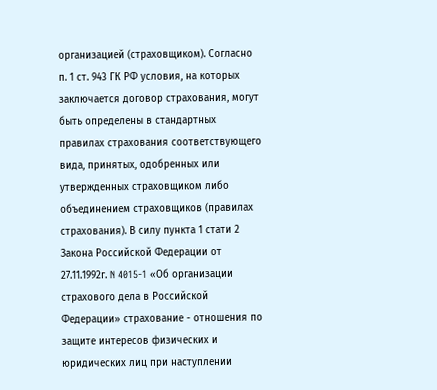организацией (страховщиком). Согласно п. 1 ст. 943 ГК РФ условия, на которых заключается договор страхования, могут быть определены в стандартных правилах страхования соответствующего вида, принятых, одобренных или утвержденных страховщиком либо объединением страховщиков (правилах страхования). В силу пункта 1 стати 2 Закона Российской Федерации от 27.11.1992г. N 4015-1 «Об организации страхового дела в Российской Федерации» страхование - отношения по защите интересов физических и юридических лиц при наступлении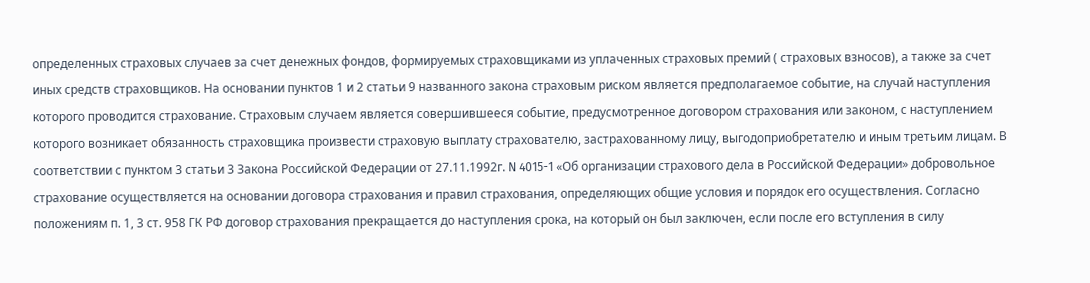определенных страховых случаев за счет денежных фондов, формируемых страховщиками из уплаченных страховых премий ( страховых взносов), а также за счет иных средств страховщиков. На основании пунктов 1 и 2 статьи 9 названного закона страховым риском является предполагаемое событие, на случай наступления которого проводится страхование. Страховым случаем является совершившееся событие, предусмотренное договором страхования или законом, с наступлением которого возникает обязанность страховщика произвести страховую выплату страхователю, застрахованному лицу, выгодоприобретателю и иным третьим лицам. В соответствии с пунктом 3 статьи 3 Закона Российской Федерации от 27.11.1992г. N 4015-1 «Об организации страхового дела в Российской Федерации» добровольное страхование осуществляется на основании договора страхования и правил страхования, определяющих общие условия и порядок его осуществления. Согласно положениям п. 1, 3 ст. 958 ГК РФ договор страхования прекращается до наступления срока, на который он был заключен, если после его вступления в силу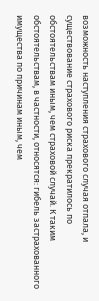возможность наступления страхового случая отпала, и существование страхового риска прекратилось по обстоятельствам иным, чем страховой случай. К таким обстоятельствам, в частности, относятся: гибель застрахованного имущества по причинам иным, чем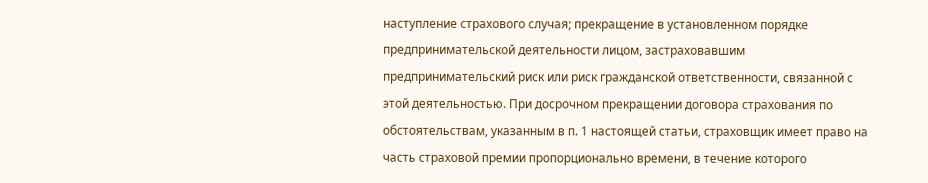наступление страхового случая; прекращение в установленном порядке предпринимательской деятельности лицом, застраховавшим предпринимательский риск или риск гражданской ответственности, связанной с этой деятельностью. При досрочном прекращении договора страхования по обстоятельствам, указанным в п. 1 настоящей статьи, страховщик имеет право на часть страховой премии пропорционально времени, в течение которого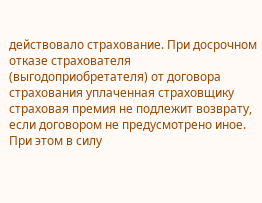действовало страхование. При досрочном отказе страхователя (выгодоприобретателя) от договора страхования уплаченная страховщику страховая премия не подлежит возврату, если договором не предусмотрено иное. При этом в силу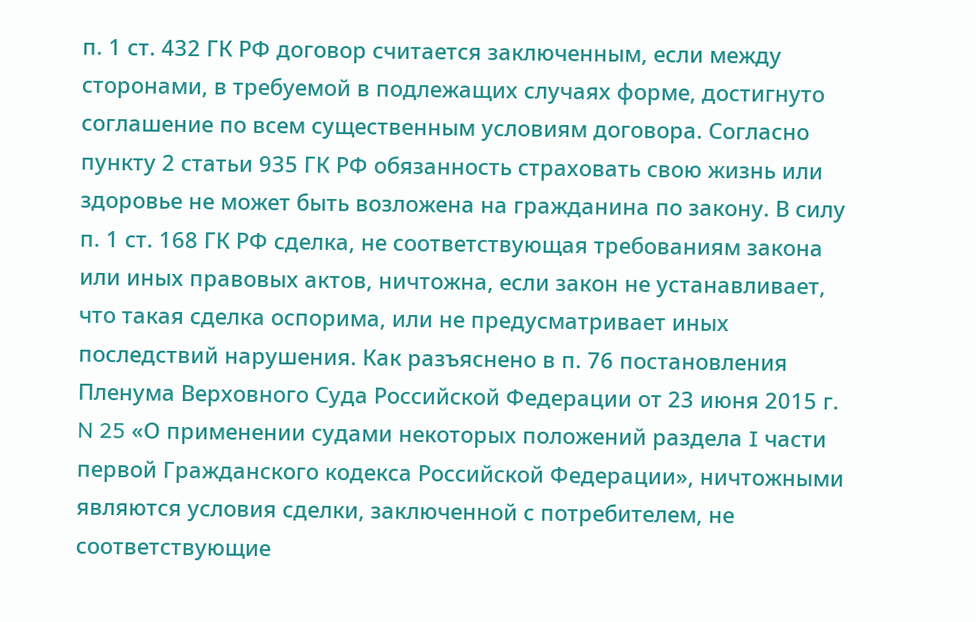п. 1 ст. 432 ГК РФ договор считается заключенным, если между сторонами, в требуемой в подлежащих случаях форме, достигнуто соглашение по всем существенным условиям договора. Согласно пункту 2 статьи 935 ГК РФ обязанность страховать свою жизнь или здоровье не может быть возложена на гражданина по закону. В силу п. 1 ст. 168 ГК РФ сделка, не соответствующая требованиям закона или иных правовых актов, ничтожна, если закон не устанавливает, что такая сделка оспорима, или не предусматривает иных последствий нарушения. Как разъяснено в п. 76 постановления Пленума Верховного Суда Российской Федерации от 23 июня 2015 г. N 25 «О применении судами некоторых положений раздела I части первой Гражданского кодекса Российской Федерации», ничтожными являются условия сделки, заключенной с потребителем, не соответствующие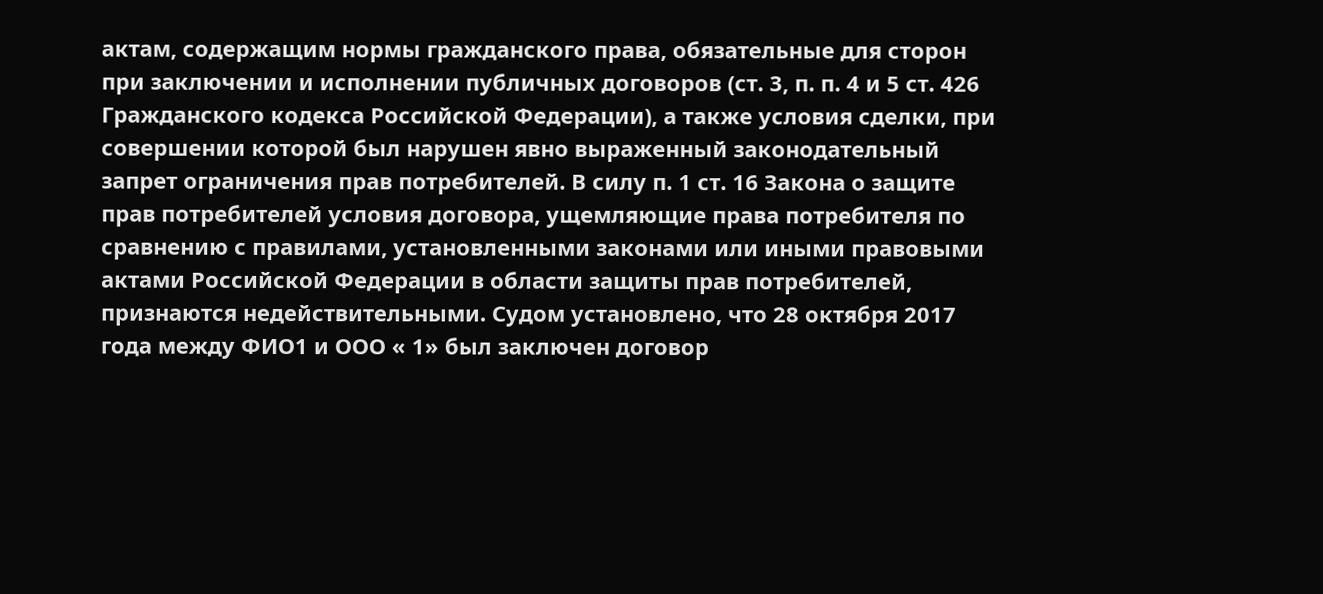актам, содержащим нормы гражданского права, обязательные для сторон при заключении и исполнении публичных договоров (ст. 3, п. п. 4 и 5 ст. 426 Гражданского кодекса Российской Федерации), а также условия сделки, при совершении которой был нарушен явно выраженный законодательный запрет ограничения прав потребителей. В силу п. 1 ст. 16 Закона о защите прав потребителей условия договора, ущемляющие права потребителя по сравнению с правилами, установленными законами или иными правовыми актами Российской Федерации в области защиты прав потребителей, признаются недействительными. Судом установлено, что 28 октября 2017 года между ФИО1 и ООО « 1» был заключен договор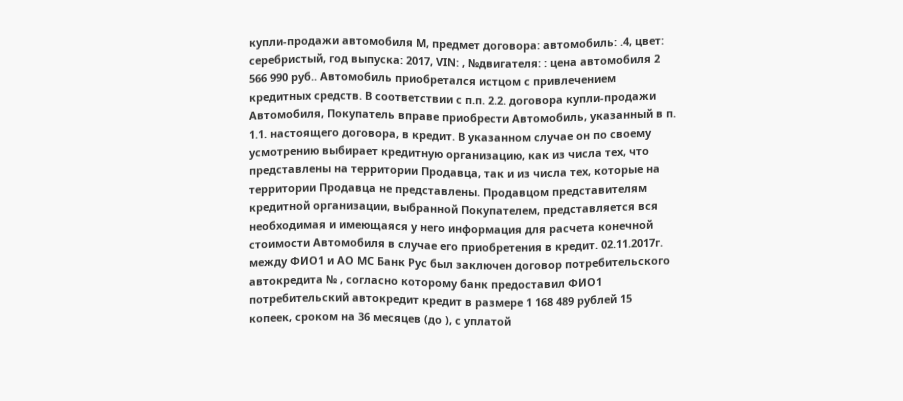купли-продажи автомобиля М, предмет договора: автомобиль: .4, цвет: серебристый, год выпуска: 2017, VIN: , №двигателя: : цена автомобиля 2 566 990 руб.. Автомобиль приобретался истцом с привлечением кредитных средств. В соответствии с п.п. 2.2. договора купли-продажи Автомобиля, Покупатель вправе приобрести Автомобиль, указанный в п. 1.1. настоящего договора, в кредит. В указанном случае он по своему усмотрению выбирает кредитную организацию, как из числа тех, что представлены на территории Продавца, так и из числа тех, которые на территории Продавца не представлены. Продавцом представителям кредитной организации, выбранной Покупателем, представляется вся необходимая и имеющаяся у него информация для расчета конечной стоимости Автомобиля в случае его приобретения в кредит. 02.11.2017г. между ФИО1 и АО МС Банк Рус был заключен договор потребительского автокредита № , согласно которому банк предоставил ФИО1 потребительский автокредит кредит в размере 1 168 489 рублей 15 копеек, сроком на 36 месяцев (до ), с уплатой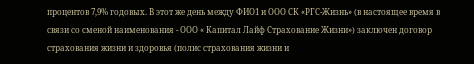процентов 7,9% годовых. В этот же день между ФИО1 и ООО СК «РГС-Жизнь» (в настоящее время в связи со сменой наименования - ООО « Капитал Лайф Страхование Жизни») заключен договор страхования жизни и здоровья (полис страхования жизни и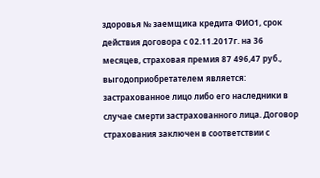здоровья № заемщика кредита ФИО1, срок действия договора с 02.11.2017г. на 36 месяцев, страховая премия 87 496,47 руб., выгодоприобретателем является: застрахованное лицо либо его наследники в случае смерти застрахованного лица. Договор страхования заключен в соответствии с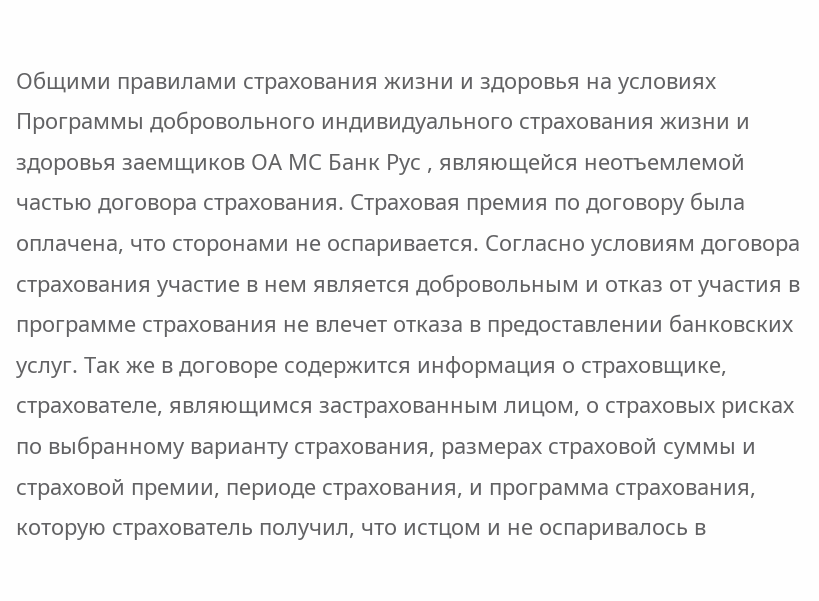Общими правилами страхования жизни и здоровья на условиях Программы добровольного индивидуального страхования жизни и здоровья заемщиков ОА МС Банк Рус , являющейся неотъемлемой частью договора страхования. Страховая премия по договору была оплачена, что сторонами не оспаривается. Согласно условиям договора страхования участие в нем является добровольным и отказ от участия в программе страхования не влечет отказа в предоставлении банковских услуг. Так же в договоре содержится информация о страховщике, страхователе, являющимся застрахованным лицом, о страховых рисках по выбранному варианту страхования, размерах страховой суммы и страховой премии, периоде страхования, и программа страхования, которую страхователь получил, что истцом и не оспаривалось в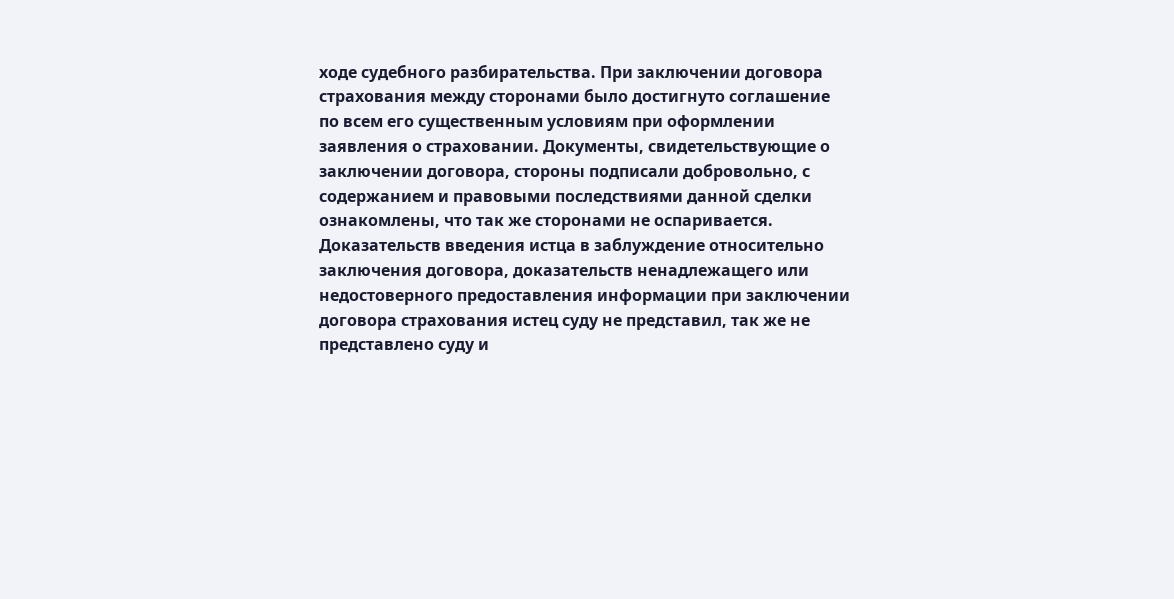ходе судебного разбирательства. При заключении договора страхования между сторонами было достигнуто соглашение по всем его существенным условиям при оформлении заявления о страховании. Документы, свидетельствующие о заключении договора, стороны подписали добровольно, с содержанием и правовыми последствиями данной сделки ознакомлены, что так же сторонами не оспаривается. Доказательств введения истца в заблуждение относительно заключения договора, доказательств ненадлежащего или недостоверного предоставления информации при заключении договора страхования истец суду не представил, так же не представлено суду и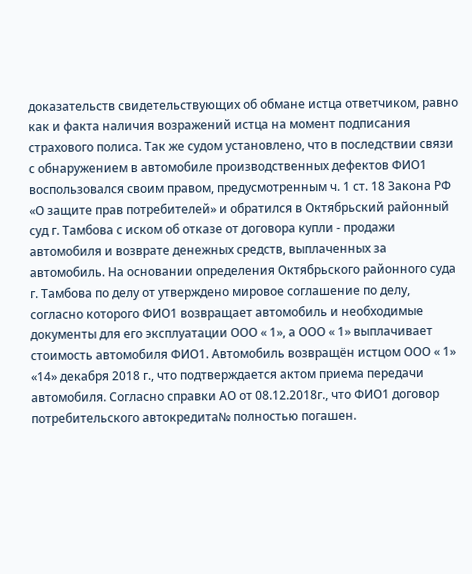доказательств свидетельствующих об обмане истца ответчиком, равно как и факта наличия возражений истца на момент подписания страхового полиса. Так же судом установлено, что в последствии связи с обнаружением в автомобиле производственных дефектов ФИО1 воспользовался своим правом, предусмотренным ч. 1 ст. 18 Закона РФ «О защите прав потребителей» и обратился в Октябрьский районный суд г. Тамбова с иском об отказе от договора купли - продажи автомобиля и возврате денежных средств, выплаченных за автомобиль. На основании определения Октябрьского районного суда г. Тамбова по делу от утверждено мировое соглашение по делу, согласно которого ФИО1 возвращает автомобиль и необходимые документы для его эксплуатации ООО « 1», а ООО « 1» выплачивает стоимость автомобиля ФИО1. Автомобиль возвращён истцом ООО « 1» «14» декабря 2018 г., что подтверждается актом приема передачи автомобиля. Согласно справки АО от 08.12.2018г., что ФИО1 договор потребительского автокредита№ полностью погашен.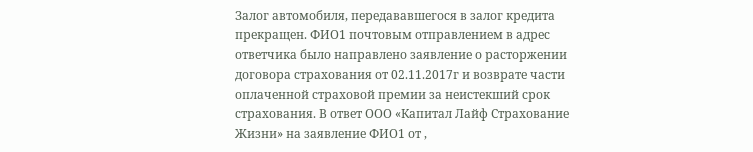Залог автомобиля, передававшегося в залог кредита прекращен. ФИО1 почтовым отправлением в адрес ответчика было направлено заявление о расторжении договора страхования от 02.11.2017г и возврате части оплаченной страховой премии за неистекший срок страхования. В ответ ООО «Капитал Лайф Страхование Жизни» на заявление ФИО1 от ,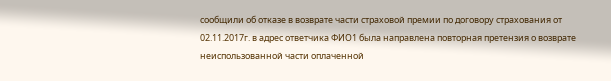сообщили об отказе в возврате части страховой премии по договору страхования от 02.11.2017г. в адрес ответчика ФИО1 была направлена повторная претензия о возврате неиспользованной части оплаченной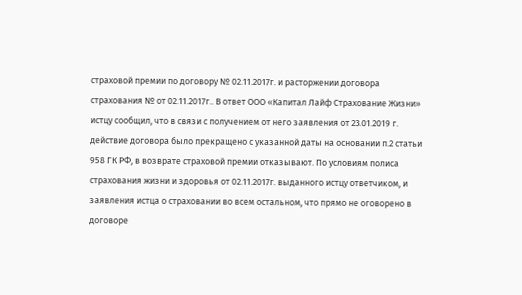страховой премии по договору № 02.11.2017г. и расторжении договора страхования № от 02.11.2017г.. В ответ ООО «Капитал Лайф Страхование Жизни» истцу сообщил, что в связи с получением от него заявления от 23.01.2019 г. действие договора было прекращено с указанной даты на основании п.2 статьи 958 ГК РФ, в возврате страховой премии отказывают. По условиям полиса страхования жизни и здоровья от 02.11.2017г. выданного истцу ответчиком, и заявления истца о страховании во всем остальном, что прямо не оговорено в договоре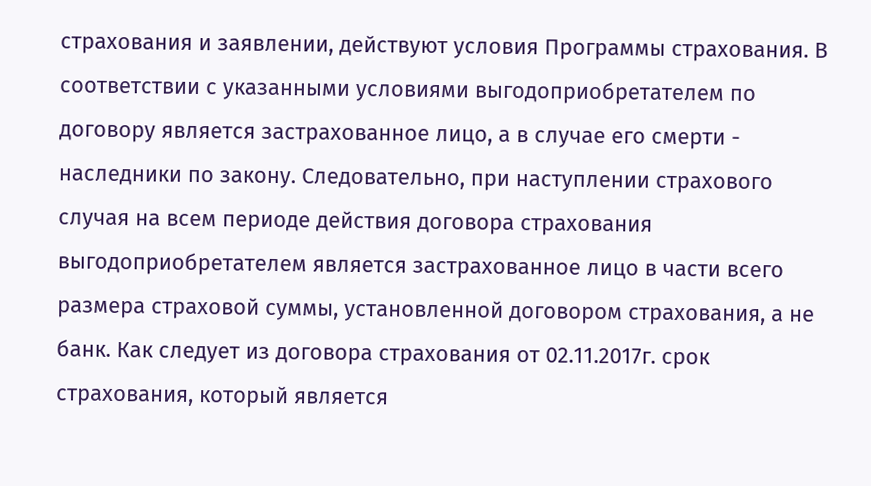страхования и заявлении, действуют условия Программы страхования. В соответствии с указанными условиями выгодоприобретателем по договору является застрахованное лицо, а в случае его смерти - наследники по закону. Следовательно, при наступлении страхового случая на всем периоде действия договора страхования выгодоприобретателем является застрахованное лицо в части всего размера страховой суммы, установленной договором страхования, а не банк. Как следует из договора страхования от 02.11.2017г. срок страхования, который является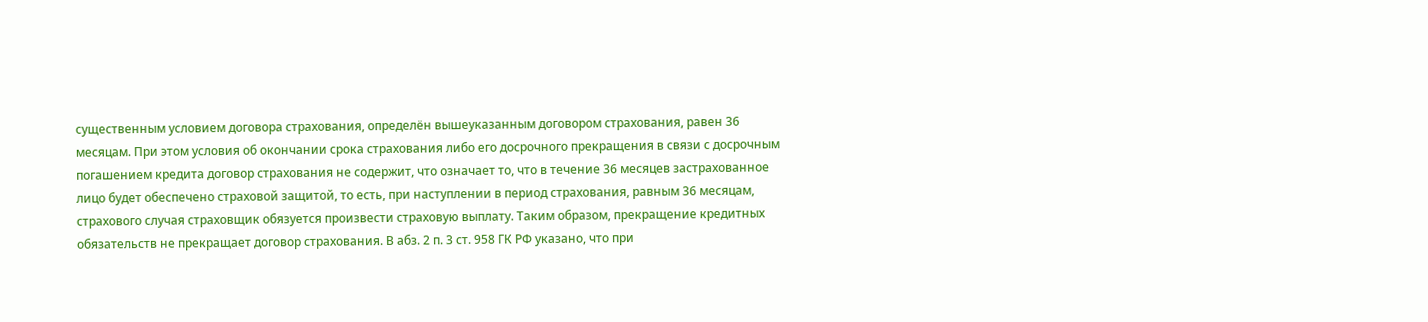существенным условием договора страхования, определён вышеуказанным договором страхования, равен 36 месяцам. При этом условия об окончании срока страхования либо его досрочного прекращения в связи с досрочным погашением кредита договор страхования не содержит, что означает то, что в течение 36 месяцев застрахованное лицо будет обеспечено страховой защитой, то есть, при наступлении в период страхования, равным 36 месяцам, страхового случая страховщик обязуется произвести страховую выплату. Таким образом, прекращение кредитных обязательств не прекращает договор страхования. В абз. 2 п. 3 ст. 958 ГК РФ указано, что при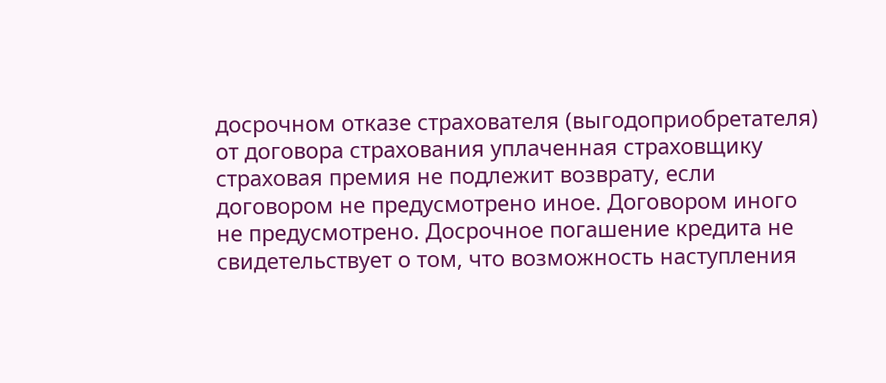досрочном отказе страхователя (выгодоприобретателя) от договора страхования уплаченная страховщику страховая премия не подлежит возврату, если договором не предусмотрено иное. Договором иного не предусмотрено. Досрочное погашение кредита не свидетельствует о том, что возможность наступления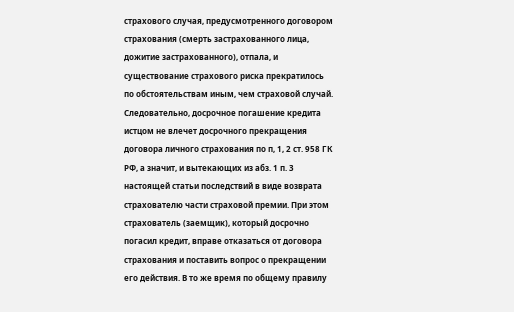страхового случая, предусмотренного договором страхования (смерть застрахованного лица, дожитие застрахованного), отпала, и существование страхового риска прекратилось по обстоятельствам иным, чем страховой случай. Следовательно, досрочное погашение кредита истцом не влечет досрочного прекращения договора личного страхования по п, 1, 2 ст. 958 ГК РФ, а значит, и вытекающих из абз. 1 п. 3 настоящей статьи последствий в виде возврата страхователю части страховой премии. При этом страхователь (заемщик), который досрочно погасил кредит, вправе отказаться от договора страхования и поставить вопрос о прекращении его действия. В то же время по общему правилу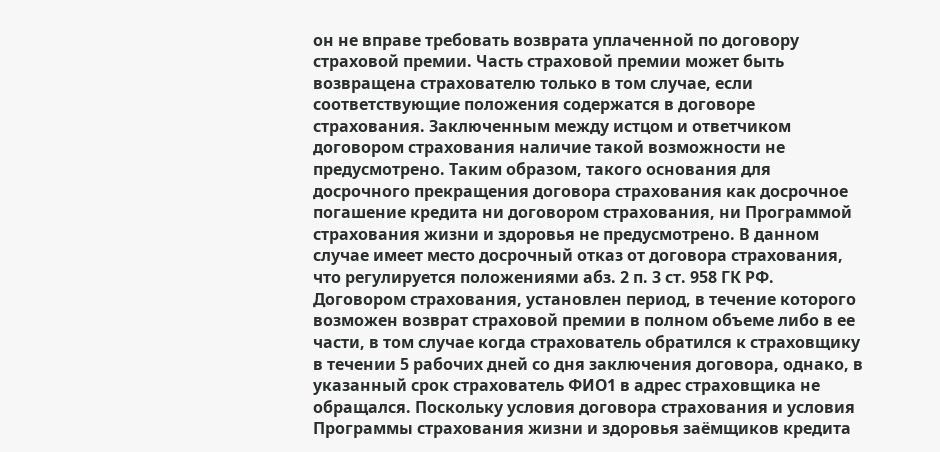он не вправе требовать возврата уплаченной по договору страховой премии. Часть страховой премии может быть возвращена страхователю только в том случае, если соответствующие положения содержатся в договоре страхования. Заключенным между истцом и ответчиком договором страхования наличие такой возможности не предусмотрено. Таким образом, такого основания для досрочного прекращения договора страхования как досрочное погашение кредита ни договором страхования, ни Программой страхования жизни и здоровья не предусмотрено. В данном случае имеет место досрочный отказ от договора страхования, что регулируется положениями абз. 2 п. 3 ст. 958 ГК РФ. Договором страхования, установлен период, в течение которого возможен возврат страховой премии в полном объеме либо в ее части, в том случае когда страхователь обратился к страховщику в течении 5 рабочих дней со дня заключения договора, однако, в указанный срок страхователь ФИО1 в адрес страховщика не обращался. Поскольку условия договора страхования и условия Программы страхования жизни и здоровья заёмщиков кредита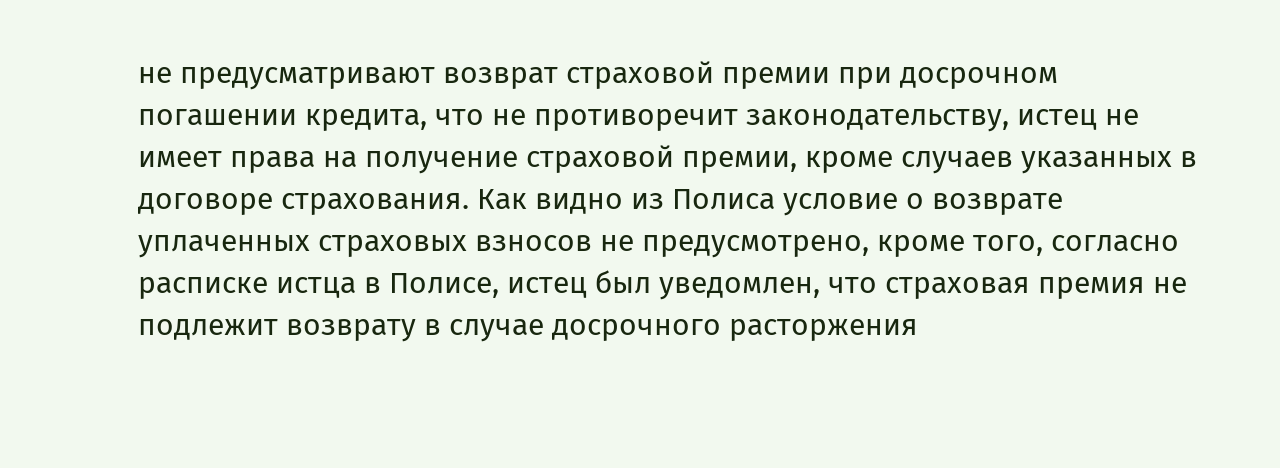не предусматривают возврат страховой премии при досрочном погашении кредита, что не противоречит законодательству, истец не имеет права на получение страховой премии, кроме случаев указанных в договоре страхования. Как видно из Полиса условие о возврате уплаченных страховых взносов не предусмотрено, кроме того, согласно расписке истца в Полисе, истец был уведомлен, что страховая премия не подлежит возврату в случае досрочного расторжения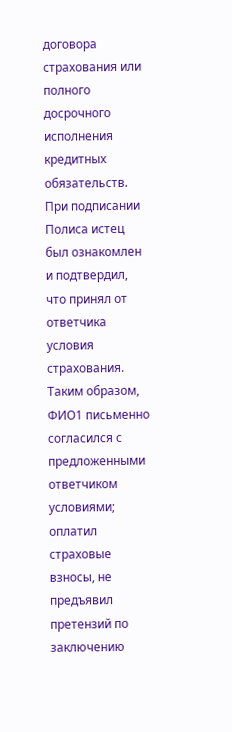договора страхования или полного досрочного исполнения кредитных обязательств. При подписании Полиса истец был ознакомлен и подтвердил, что принял от ответчика условия страхования. Таким образом, ФИО1 письменно согласился с предложенными ответчиком условиями; оплатил страховые взносы, не предъявил претензий по заключению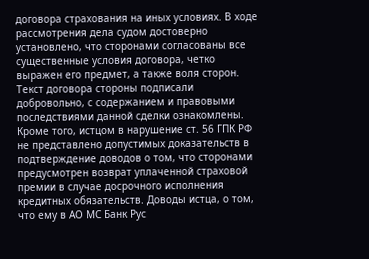договора страхования на иных условиях. В ходе рассмотрения дела судом достоверно установлено, что сторонами согласованы все существенные условия договора, четко выражен его предмет, а также воля сторон. Текст договора стороны подписали добровольно, с содержанием и правовыми последствиями данной сделки ознакомлены. Кроме того, истцом в нарушение ст. 56 ГПК РФ не представлено допустимых доказательств в подтверждение доводов о том, что сторонами предусмотрен возврат уплаченной страховой премии в случае досрочного исполнения кредитных обязательств. Доводы истца, о том, что ему в АО МС Банк Рус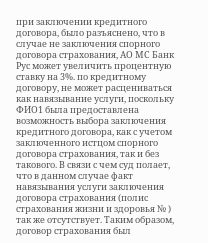при заключении кредитного договора, было разъяснено, что в случае не заключения спорного договора страхования, АО МС Банк Рус может увеличить процентную ставку на 3%. по кредитному договору, не может расцениваться как навязывание услуги, поскольку ФИО1 была предоставлена возможность выбора заключения кредитного договора, как с учетом заключенного истцом спорного договора страхования, так и без такового. В связи с чем суд полает, что в данном случае факт навязывания услуги заключения договора страхования (полис страхования жизни и здоровья № ) так же отсутствует. Таким образом, договор страхования был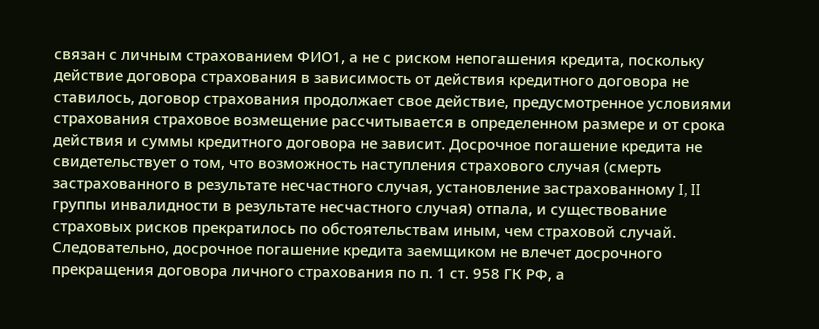связан с личным страхованием ФИО1, а не с риском непогашения кредита, поскольку действие договора страхования в зависимость от действия кредитного договора не ставилось, договор страхования продолжает свое действие, предусмотренное условиями страхования страховое возмещение рассчитывается в определенном размере и от срока действия и суммы кредитного договора не зависит. Досрочное погашение кредита не свидетельствует о том, что возможность наступления страхового случая (смерть застрахованного в результате несчастного случая, установление застрахованному I, II группы инвалидности в результате несчастного случая) отпала, и существование страховых рисков прекратилось по обстоятельствам иным, чем страховой случай. Следовательно, досрочное погашение кредита заемщиком не влечет досрочного прекращения договора личного страхования по п. 1 ст. 958 ГК РФ, а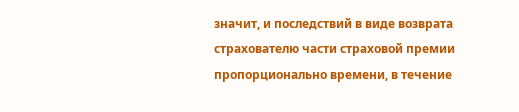значит, и последствий в виде возврата страхователю части страховой премии пропорционально времени, в течение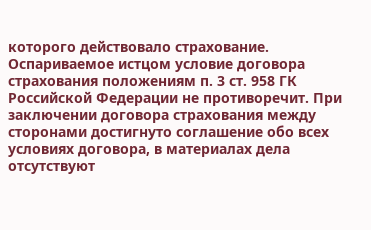которого действовало страхование. Оспариваемое истцом условие договора страхования положениям п. 3 ст. 958 ГК Российской Федерации не противоречит. При заключении договора страхования между сторонами достигнуто соглашение обо всех условиях договора, в материалах дела отсутствуют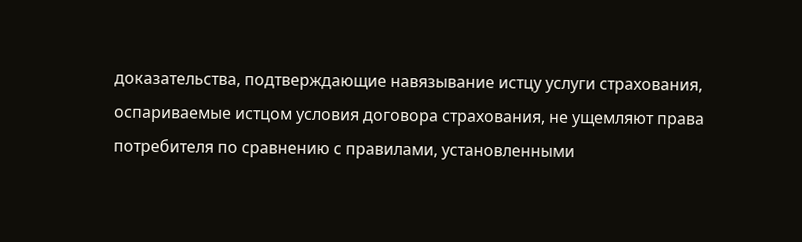доказательства, подтверждающие навязывание истцу услуги страхования, оспариваемые истцом условия договора страхования, не ущемляют права потребителя по сравнению с правилами, установленными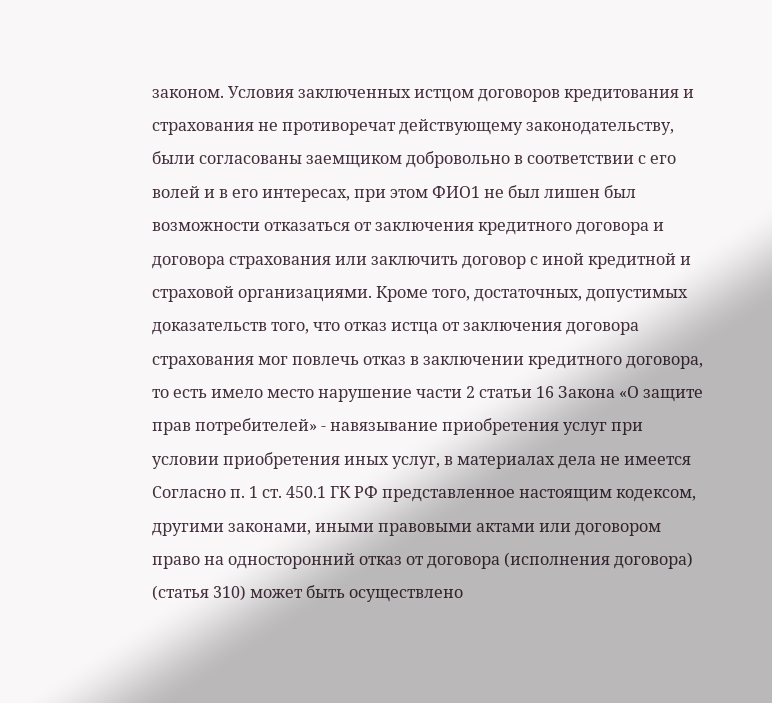законом. Условия заключенных истцом договоров кредитования и страхования не противоречат действующему законодательству, были согласованы заемщиком добровольно в соответствии с его волей и в его интересах, при этом ФИО1 не был лишен был возможности отказаться от заключения кредитного договора и договора страхования или заключить договор с иной кредитной и страховой организациями. Кроме того, достаточных, допустимых доказательств того, что отказ истца от заключения договора страхования мог повлечь отказ в заключении кредитного договора, то есть имело место нарушение части 2 статьи 16 Закона «О защите прав потребителей» - навязывание приобретения услуг при условии приобретения иных услуг, в материалах дела не имеется Согласно п. 1 ст. 450.1 ГК РФ представленное настоящим кодексом, другими законами, иными правовыми актами или договором право на односторонний отказ от договора (исполнения договора) (статья 310) может быть осуществлено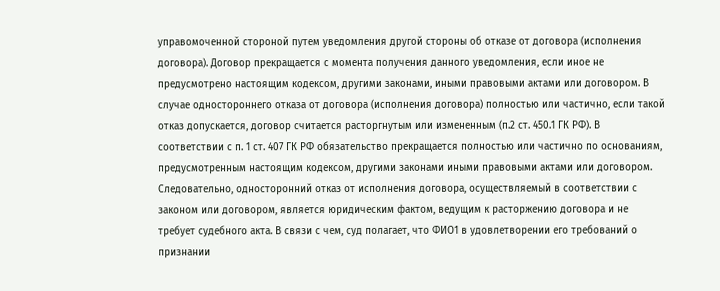управомоченной стороной путем уведомления другой стороны об отказе от договора (исполнения договора). Договор прекращается с момента получения данного уведомления, если иное не предусмотрено настоящим кодексом, другими законами, иными правовыми актами или договором. В случае одностороннего отказа от договора (исполнения договора) полностью или частично, если такой отказ допускается, договор считается расторгнутым или измененным (п.2 ст. 450.1 ГК РФ). В соответствии с п. 1 ст. 407 ГК РФ обязательство прекращается полностью или частично по основаниям, предусмотренным настоящим кодексом, другими законами иными правовыми актами или договором. Следовательно, односторонний отказ от исполнения договора, осуществляемый в соответствии с законом или договором, является юридическим фактом, ведущим к расторжению договора и не требует судебного акта. В связи с чем, суд полагает, что ФИО1 в удовлетворении его требований о признании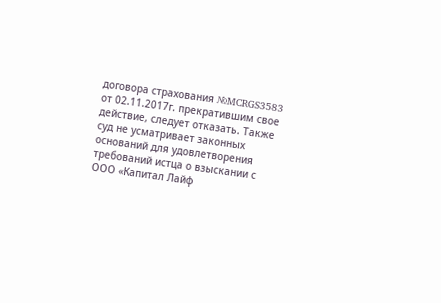договора страхования №MCRGS3583 от 02.11.2017г. прекратившим свое действие, следует отказать. Также суд не усматривает законных оснований для удовлетворения требований истца о взыскании с ООО «Капитал Лайф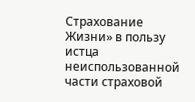Страхование Жизни» в пользу истца неиспользованной части страховой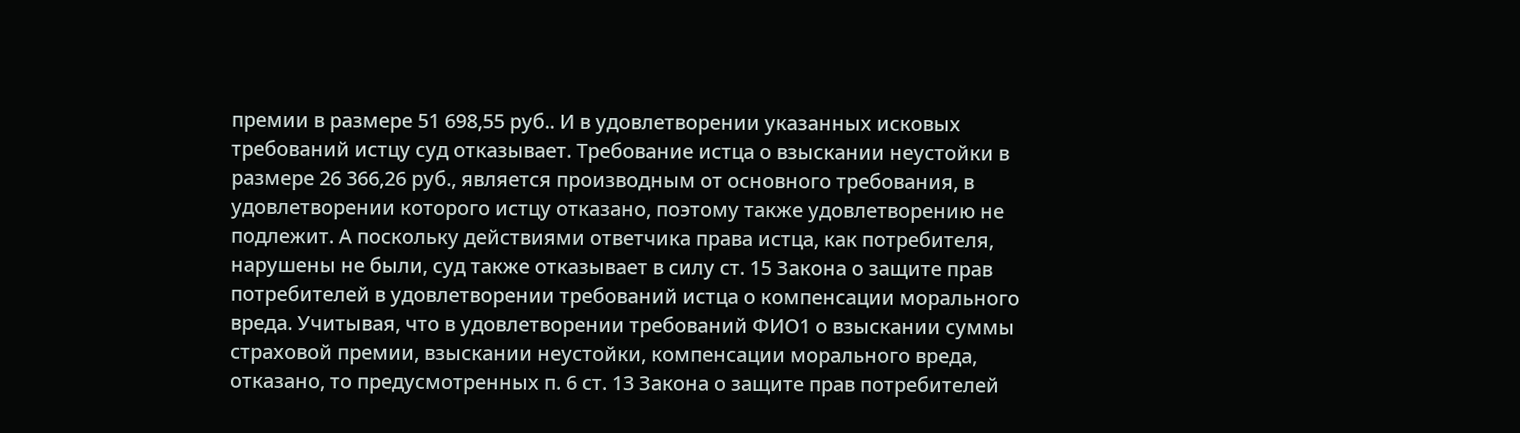премии в размере 51 698,55 руб.. И в удовлетворении указанных исковых требований истцу суд отказывает. Требование истца о взыскании неустойки в размере 26 366,26 руб., является производным от основного требования, в удовлетворении которого истцу отказано, поэтому также удовлетворению не подлежит. А поскольку действиями ответчика права истца, как потребителя, нарушены не были, суд также отказывает в силу ст. 15 Закона о защите прав потребителей в удовлетворении требований истца о компенсации морального вреда. Учитывая, что в удовлетворении требований ФИО1 о взыскании суммы страховой премии, взыскании неустойки, компенсации морального вреда, отказано, то предусмотренных п. 6 ст. 13 Закона о защите прав потребителей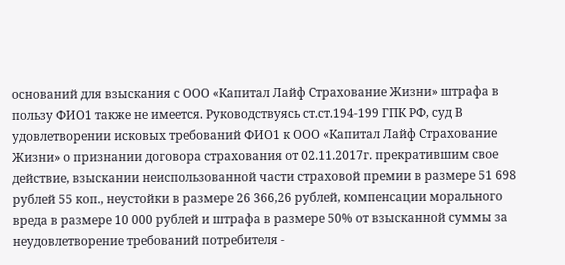оснований для взыскания с ООО «Капитал Лайф Страхование Жизни» штрафа в пользу ФИО1 также не имеется. Руководствуясь ст.ст.194-199 ГПК РФ, суд В удовлетворении исковых требований ФИО1 к ООО «Капитал Лайф Страхование Жизни» о признании договора страхования от 02.11.2017г. прекратившим свое действие, взыскании неиспользованной части страховой премии в размере 51 698 рублей 55 коп., неустойки в размере 26 366,26 рублей, компенсации морального вреда в размере 10 000 рублей и штрафа в размере 50% от взысканной суммы за неудовлетворение требований потребителя -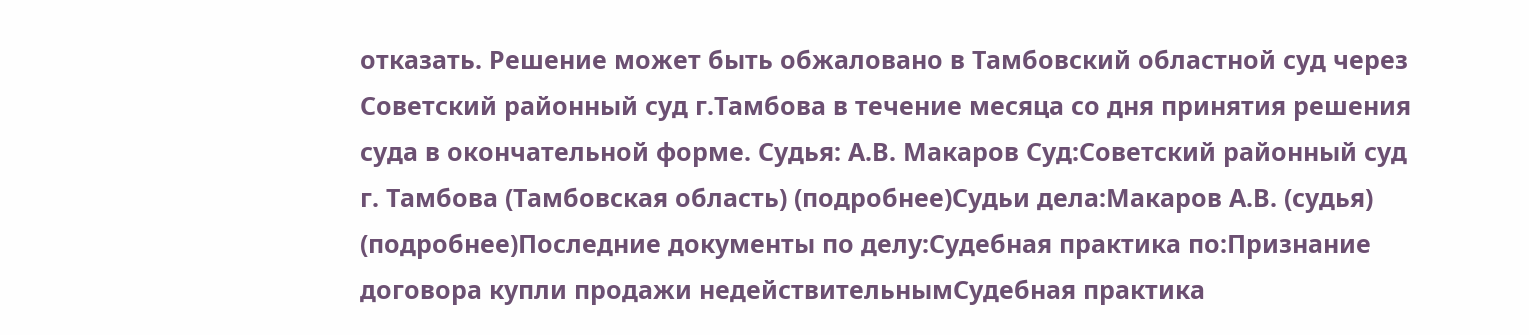отказать. Решение может быть обжаловано в Тамбовский областной суд через Советский районный суд г.Тамбова в течение месяца со дня принятия решения суда в окончательной форме. Судья: А.В. Макаров Суд:Советский районный суд г. Тамбова (Тамбовская область) (подробнее)Судьи дела:Макаров А.В. (судья) (подробнее)Последние документы по делу:Судебная практика по:Признание договора купли продажи недействительнымСудебная практика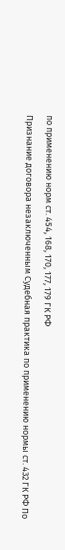по применению норм ст. 454, 168, 170, 177, 179 ГК РФ
Признание договора незаключенным Судебная практика по применению нормы ст. 432 ГК РФ По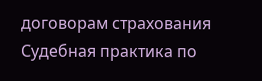договорам страхования Судебная практика по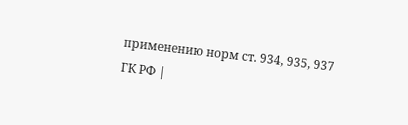применению норм ст. 934, 935, 937 ГК РФ |